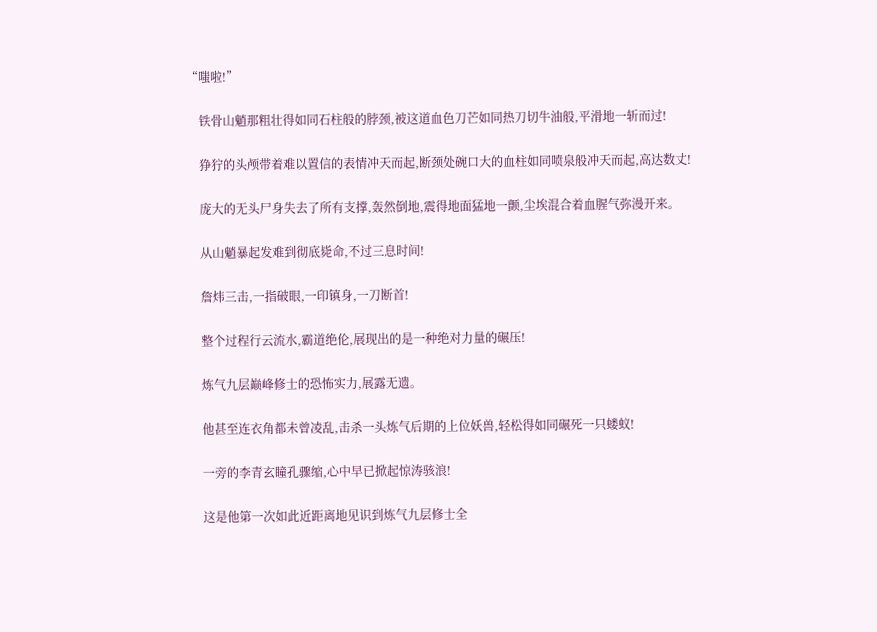“嗤啦!”

    铁骨山魈那粗壮得如同石柱般的脖颈,被这道血色刀芒如同热刀切牛油般,平滑地一斩而过!

    狰狞的头颅带着难以置信的表情冲天而起,断颈处碗口大的血柱如同喷泉般冲天而起,高达数丈!

    庞大的无头尸身失去了所有支撑,轰然倒地,震得地面猛地一颤,尘埃混合着血腥气弥漫开来。

    从山魈暴起发难到彻底毙命,不过三息时间!

    詹炜三击,一指破眼,一印镇身,一刀断首!

    整个过程行云流水,霸道绝伦,展现出的是一种绝对力量的碾压!

    炼气九层巅峰修士的恐怖实力,展露无遗。

    他甚至连衣角都未曾凌乱,击杀一头炼气后期的上位妖兽,轻松得如同碾死一只蝼蚁!

    一旁的李青玄瞳孔骤缩,心中早已掀起惊涛骇浪!

    这是他第一次如此近距离地见识到炼气九层修士全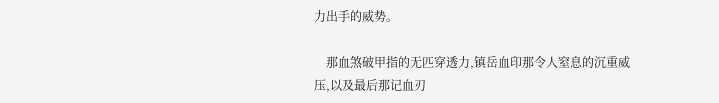力出手的威势。

    那血煞破甲指的无匹穿透力,镇岳血印那令人窒息的沉重威压,以及最后那记血刃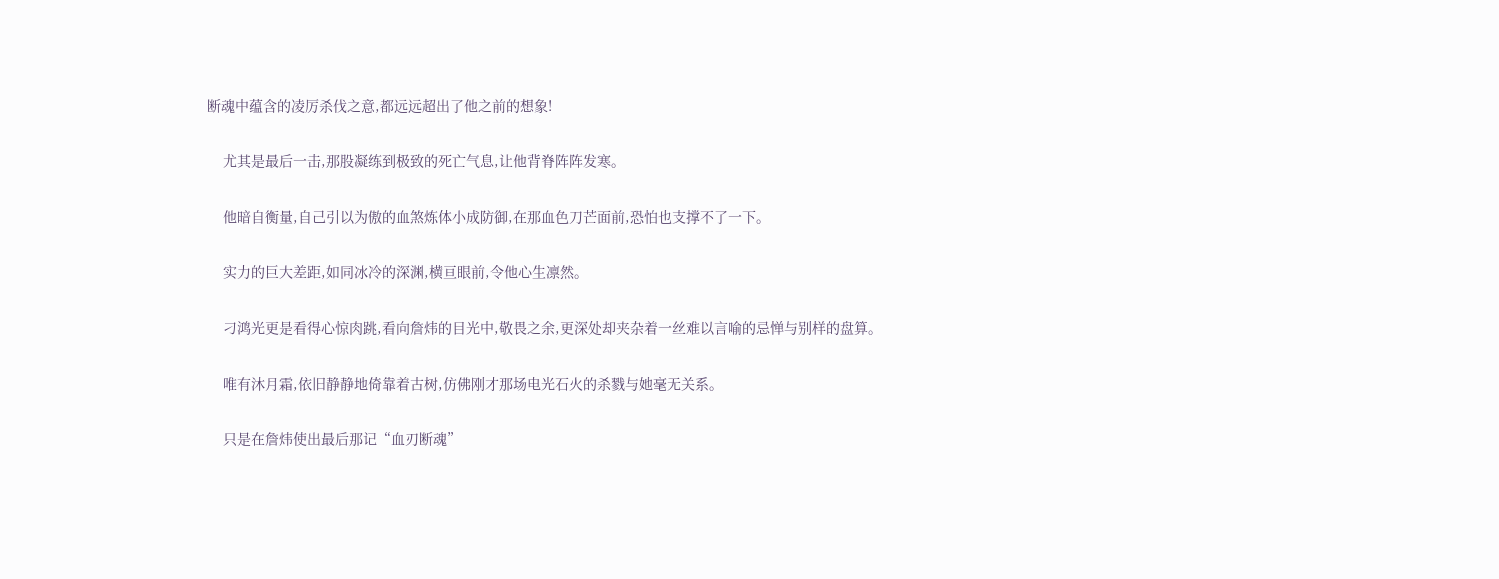断魂中蕴含的凌厉杀伐之意,都远远超出了他之前的想象!

    尤其是最后一击,那股凝练到极致的死亡气息,让他背脊阵阵发寒。

    他暗自衡量,自己引以为傲的血煞炼体小成防御,在那血色刀芒面前,恐怕也支撑不了一下。

    实力的巨大差距,如同冰冷的深渊,横亘眼前,令他心生凛然。

    刁鸿光更是看得心惊肉跳,看向詹炜的目光中,敬畏之余,更深处却夹杂着一丝难以言喻的忌惮与别样的盘算。

    唯有沐月霜,依旧静静地倚靠着古树,仿佛刚才那场电光石火的杀戮与她毫无关系。

    只是在詹炜使出最后那记“血刃断魂”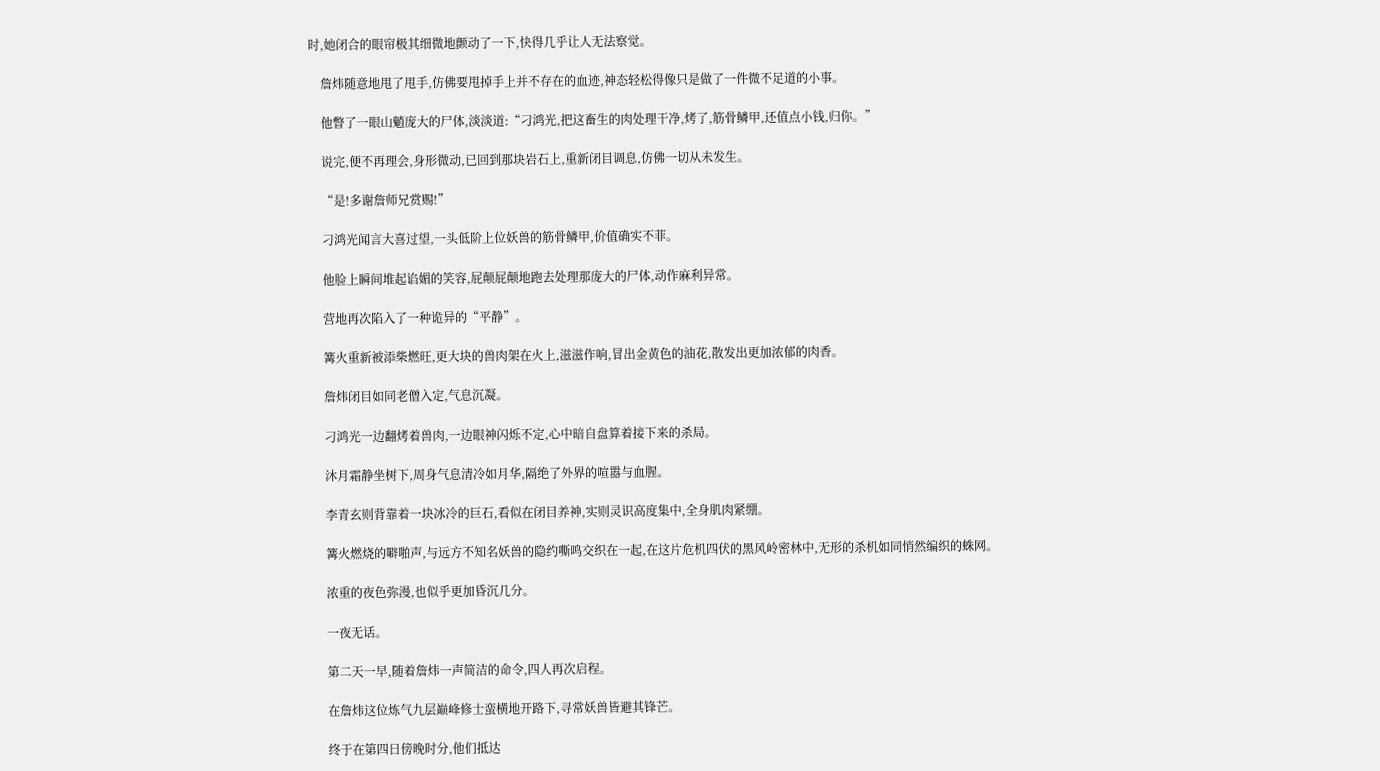时,她闭合的眼帘极其细微地颤动了一下,快得几乎让人无法察觉。

    詹炜随意地甩了甩手,仿佛要甩掉手上并不存在的血迹,神态轻松得像只是做了一件微不足道的小事。

    他瞥了一眼山魈庞大的尸体,淡淡道:“刁鸿光,把这畜生的肉处理干净,烤了,筋骨鳞甲,还值点小钱,归你。”

    说完,便不再理会,身形微动,已回到那块岩石上,重新闭目调息,仿佛一切从未发生。

    “是!多谢詹师兄赏赐!”

    刁鸿光闻言大喜过望,一头低阶上位妖兽的筋骨鳞甲,价值确实不菲。

    他脸上瞬间堆起谄媚的笑容,屁颠屁颠地跑去处理那庞大的尸体,动作麻利异常。

    营地再次陷入了一种诡异的“平静”。

    篝火重新被添柴燃旺,更大块的兽肉架在火上,滋滋作响,冒出金黄色的油花,散发出更加浓郁的肉香。

    詹炜闭目如同老僧入定,气息沉凝。

    刁鸿光一边翻烤着兽肉,一边眼神闪烁不定,心中暗自盘算着接下来的杀局。

    沐月霜静坐树下,周身气息清冷如月华,隔绝了外界的喧嚣与血腥。

    李青玄则背靠着一块冰冷的巨石,看似在闭目养神,实则灵识高度集中,全身肌肉紧绷。

    篝火燃烧的噼啪声,与远方不知名妖兽的隐约嘶鸣交织在一起,在这片危机四伏的黑风岭密林中,无形的杀机如同悄然编织的蛛网。

    浓重的夜色弥漫,也似乎更加昏沉几分。

    一夜无话。

    第二天一早,随着詹炜一声简洁的命令,四人再次启程。

    在詹炜这位炼气九层巅峰修士蛮横地开路下,寻常妖兽皆避其锋芒。

    终于在第四日傍晚时分,他们抵达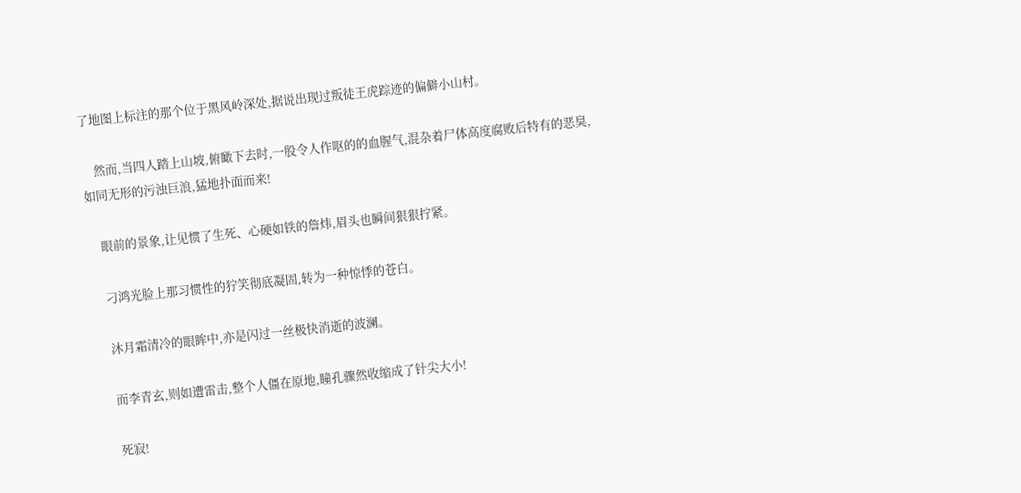了地图上标注的那个位于黑风岭深处,据说出现过叛徒王虎踪迹的偏僻小山村。

    然而,当四人踏上山坡,俯瞰下去时,一股令人作呕的的血腥气,混杂着尸体高度腐败后特有的恶臭,如同无形的污浊巨浪,猛地扑面而来!

    眼前的景象,让见惯了生死、心硬如铁的詹炜,眉头也瞬间狠狠拧紧。

    刁鸿光脸上那习惯性的狞笑彻底凝固,转为一种惊悸的苍白。

    沐月霜清冷的眼眸中,亦是闪过一丝极快消逝的波澜。

    而李青玄,则如遭雷击,整个人僵在原地,瞳孔骤然收缩成了针尖大小!

    死寂!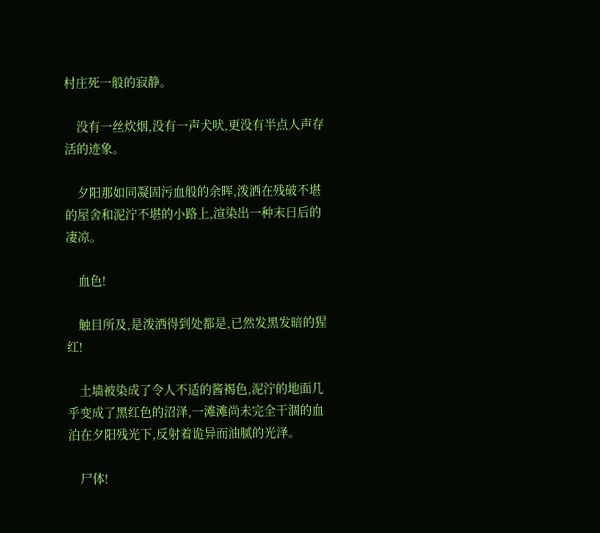村庄死一般的寂静。

    没有一丝炊烟,没有一声犬吠,更没有半点人声存活的迹象。

    夕阳那如同凝固污血般的余晖,泼洒在残破不堪的屋舍和泥泞不堪的小路上,渲染出一种末日后的凄凉。

    血色!

    触目所及,是泼洒得到处都是,已然发黑发暗的猩红!

    土墙被染成了令人不适的酱褐色,泥泞的地面几乎变成了黑红色的沼泽,一滩滩尚未完全干涸的血泊在夕阳残光下,反射着诡异而油腻的光泽。

    尸体!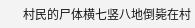村民的尸体横七竖八地倒毙在村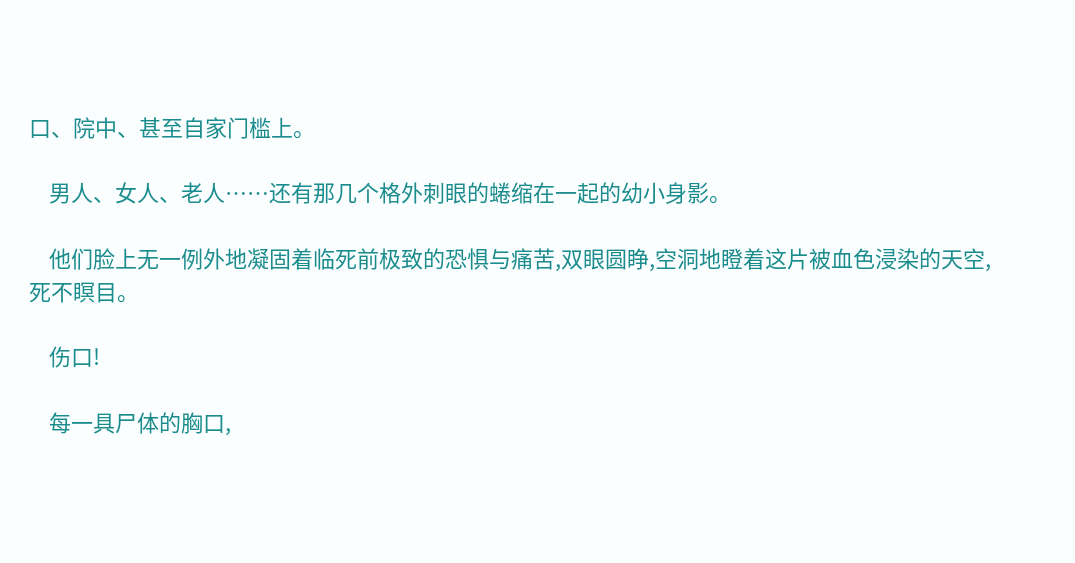口、院中、甚至自家门槛上。

    男人、女人、老人……还有那几个格外刺眼的蜷缩在一起的幼小身影。

    他们脸上无一例外地凝固着临死前极致的恐惧与痛苦,双眼圆睁,空洞地瞪着这片被血色浸染的天空,死不瞑目。

    伤口!

    每一具尸体的胸口,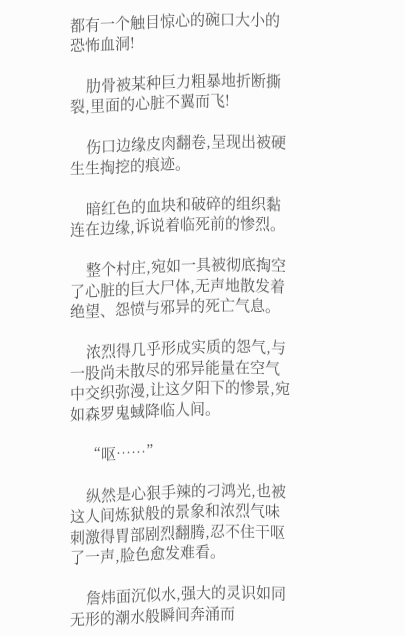都有一个触目惊心的碗口大小的恐怖血洞!

    肋骨被某种巨力粗暴地折断撕裂,里面的心脏不翼而飞!

    伤口边缘皮肉翻卷,呈现出被硬生生掏挖的痕迹。

    暗红色的血块和破碎的组织黏连在边缘,诉说着临死前的惨烈。

    整个村庄,宛如一具被彻底掏空了心脏的巨大尸体,无声地散发着绝望、怨愤与邪异的死亡气息。

    浓烈得几乎形成实质的怨气,与一股尚未散尽的邪异能量在空气中交织弥漫,让这夕阳下的惨景,宛如森罗鬼蜮降临人间。

    “呕……”

    纵然是心狠手辣的刁鸿光,也被这人间炼狱般的景象和浓烈气味刺激得胃部剧烈翻腾,忍不住干呕了一声,脸色愈发难看。

    詹炜面沉似水,强大的灵识如同无形的潮水般瞬间奔涌而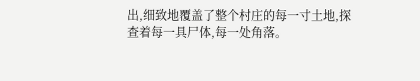出,细致地覆盖了整个村庄的每一寸土地,探查着每一具尸体,每一处角落。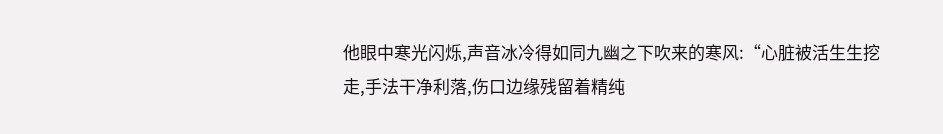他眼中寒光闪烁,声音冰冷得如同九幽之下吹来的寒风:“心脏被活生生挖走,手法干净利落,伤口边缘残留着精纯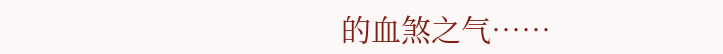的血煞之气……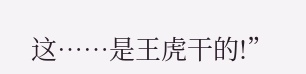这……是王虎干的!”